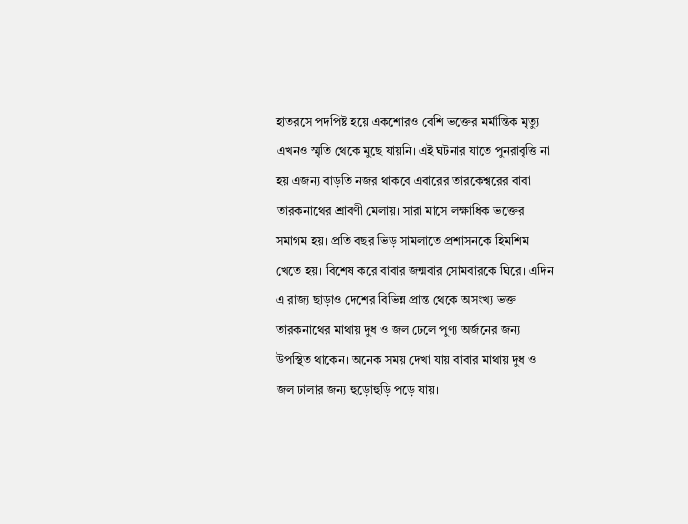হাতরসে পদপিষ্ট হয়ে একশোরও বেশি ভক্তের মর্মান্তিক মৃত্যু এখনও স্মৃতি থেকে মুছে যায়নি। এই ঘটনার যাতে পুনরাবৃত্তি না হয় এজন্য বাড়তি নজর থাকবে এবারের তারকেশ্বরের বাবা তারকনাথের শ্রাবণী মেলায়। সারা মাসে লক্ষাধিক ভক্তের সমাগম হয়। প্রতি বছর ভিড় সামলাতে প্রশাসনকে হিমশিম খেতে হয়। বিশেষ করে বাবার জন্মবার সোমবারকে ঘিরে। এদিন এ রাজ্য ছাড়াও দেশের বিভিন্ন প্রান্ত থেকে অসংখ্য ভক্ত তারকনাথের মাথায় দুধ ও জল ঢেলে পুণ্য অর্জনের জন্য উপস্থিত থাকেন। অনেক সময় দেখা যায় বাবার মাথায় দুধ ও জল ঢালার জন্য হুড়োহুড়ি পড়ে যায়।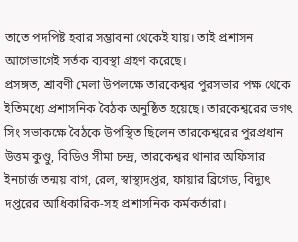তাতে পদপিষ্ট হবার সম্ভাবনা থেকেই যায়। তাই প্রশাসন আগেভাগেই সর্তক ব্যবস্থা গ্রহণ করেছে।
প্রসঙ্গত, শ্রাবণী মেলা উপলক্ষে তারকেশ্বর পুরসভার পক্ষ থেকে ইতিমধ্যে প্রশাসনিক বৈঠক অনুষ্ঠিত হয়েছে। তারকেশ্বরের ভগৎ সিং সভাকক্ষে বৈঠকে উপস্থিত ছিলেন তারকেশ্বরের পুরপ্রধান উত্তম কুণ্ডু, বিডিও সীমা চন্দ্র, তারকেশ্বর থানার অফিসার ইনচার্জ তন্ময় বাগ, রেল, স্বাস্থ্যদপ্তর, ফায়ার ব্রিগেড, বিদ্যুৎ দপ্তরের আধিকারিক-সহ প্রশাসনিক কর্মকর্তারা।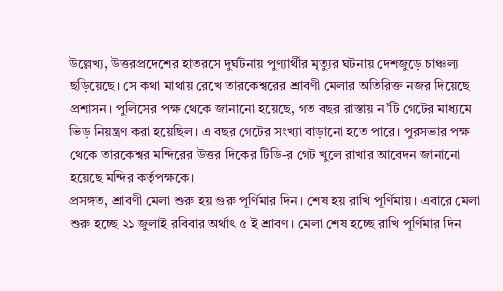উল্লেখ্য, উত্তরপ্রদেশের হাতরসে দুর্ঘটনায় পুণ্যার্থীর মৃত্যুর ঘটনায় দেশজুড়ে চাঞ্চল্য ছড়িয়েছে। সে কথা মাথায় রেখে তারকেশ্বরের শ্রাবণী মেলার অতিরিক্ত নজর দিয়েছে প্রশাসন। পুলিসের পক্ষ থেকে জানানো হয়েছে, গত বছর রাস্তায় ন’টি গেটের মাধ্যমে ভিড় নিয়ন্ত্রণ করা হয়েছিল। এ বছর গেটের সংখ্যা বাড়ানো হতে পারে। পুরসভার পক্ষ থেকে তারকেশ্বর মন্দিরের উত্তর দিকের টিডি-র গেট খুলে রাখার আবেদন জানানো হয়েছে মন্দির কর্তৃপক্ষকে।
প্রসঙ্গত, শ্রাবণী মেলা শুরু হয় গুরু পূর্ণিমার দিন। শেষ হয় রাখি পূর্ণিমায়। এবারে মেলা শুরু হচ্ছে ২১ জুলাই রবিবার অর্থাৎ ৫ ই শ্রাবণ। মেলা শেষ হচ্ছে রাখি পূর্ণিমার দিন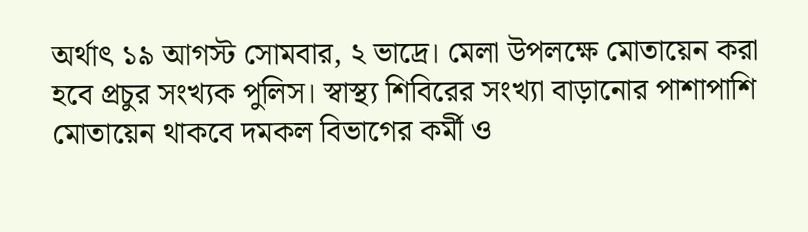অর্থাৎ ১৯ আগস্ট সোমবার, ২ ভাদ্রে। মেলা উপলক্ষে মোতায়েন করা হবে প্রচুর সংখ্যক পুলিস। স্বাস্থ্য শিবিরের সংখ্যা বাড়ানোর পাশাপাশি মোতায়েন থাকবে দমকল বিভাগের কর্মী ও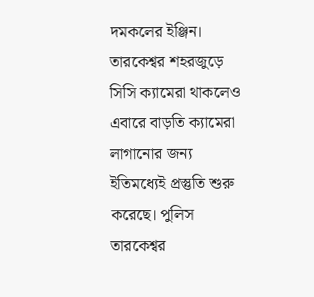দমকলের ইঞ্জিন। তারকেশ্বর শহরজুড়ে সিসি ক্যামেরা থাকলেও এবারে বাড়তি ক্যামেরা লাগানোর জন্য ইতিমধ্যেই প্রস্তুতি শুরু করেছে। পুলিস তারকেশ্বর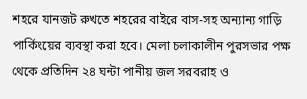শহরে যানজট রুখতে শহরের বাইরে বাস-সহ অন্যান্য গাড়ি পার্কিংয়ের ব্যবস্থা করা হবে। মেলা চলাকালীন পুরসভার পক্ষ থেকে প্রতিদিন ২৪ ঘন্টা পানীয় জল সরবরাহ ও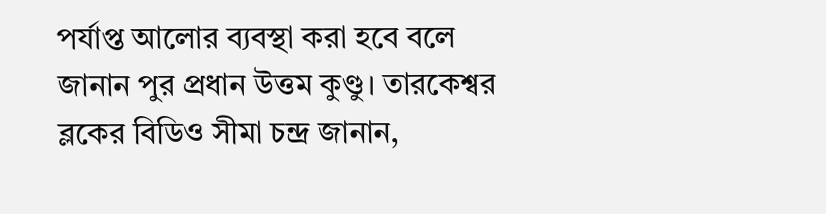পর্যাপ্ত আলোর ব্যবস্থা করা হবে বলে জানান পুর প্রধান উত্তম কুণ্ডু। তারকেশ্বর ব্লকের বিডিও সীমা চন্দ্র জানান,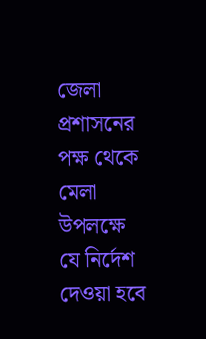জেলা প্রশাসনের পক্ষ থেকে মেলা উপলক্ষে যে নির্দেশ দেওয়া হবে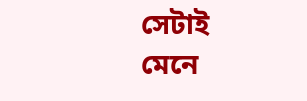সেটাই মেনে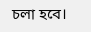চলা হবে।